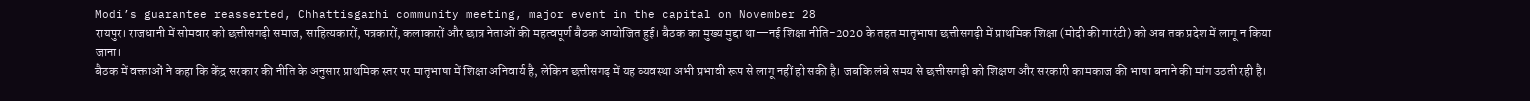Modi’s guarantee reasserted, Chhattisgarhi community meeting, major event in the capital on November 28
रायपुर। राजधानी में सोमवार को छत्तीसगढ़ी समाज, साहित्यकारों, पत्रकारों, कलाकारों और छात्र नेताओं की महत्वपूर्ण बैठक आयोजित हुई। बैठक का मुख्य मुद्दा था—नई शिक्षा नीति-2020 के तहत मातृभाषा छत्तीसगढ़ी में प्राथमिक शिक्षा (मोदी की गारंटी) को अब तक प्रदेश में लागू न किया जाना।
बैठक में वक्ताओं ने कहा कि केंद्र सरकार की नीति के अनुसार प्राथमिक स्तर पर मातृभाषा में शिक्षा अनिवार्य है, लेकिन छत्तीसगढ़ में यह व्यवस्था अभी प्रभावी रूप से लागू नहीं हो सकी है। जबकि लंबे समय से छत्तीसगढ़ी को शिक्षण और सरकारी कामकाज की भाषा बनाने की मांग उठती रही है।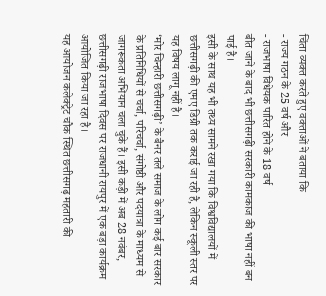चिंता व्यक्त करते हुए वक्ताओं ने बताया कि
- राज्य गठन के 25 वर्ष और
- राजभाषा विधेयक पारित होने के 18 वर्ष
बीत जाने के बाद भी छत्तीसगढ़ी सरकारी कामकाज की भाषा नहीं बन पाई है।
इसी के साथ यह भी तथ्य सामने रखा गया कि विश्वविद्यालयों में छत्तीसगढ़ी की एमए डिग्री तक कराई जा रही है, लेकिन स्कूली स्तर पर यह विषय लागू नहीं है।
‘मोर चिन्हारी छत्तीसगढ़ी’ के बैनर तले समाज के लोग कई बार सरकार के प्रतिनिधियों से चर्चा, परिचर्चा, संगोष्ठी और पदयात्रा के माध्यम से जागरूकता अभियान चला चुके हैं। इसी कड़ी में अब 28 नवंबर, छत्तीसगढ़ी राजभाषा दिवस पर राजधानी रायपुर में एक बड़ा कार्यक्रम आयोजित किया जा रहा है।
यह आयोजन कलेक्ट्रेट चौक स्थित छत्तीसगढ़ महतारी की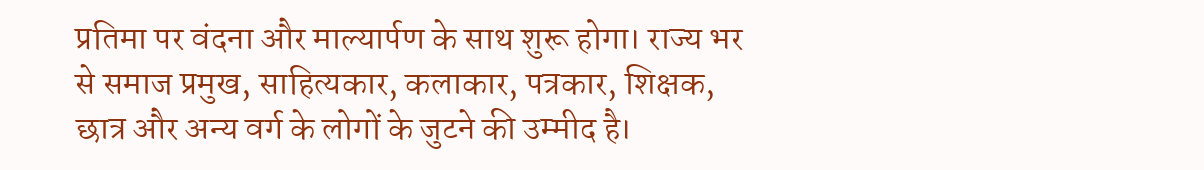प्रतिमा पर वंदना और माल्यार्पण के साथ शुरू होगा। राज्य भर से समाज प्रमुख, साहित्यकार, कलाकार, पत्रकार, शिक्षक, छात्र और अन्य वर्ग के लोगों के जुटने की उम्मीद है।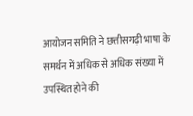आयोजन समिति ने छत्तीसगढ़ी भाषा के समर्थन में अधिक से अधिक संख्या में उपस्थित होने की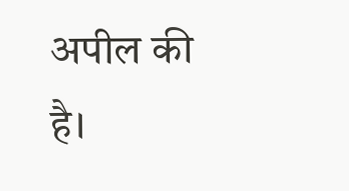अपील की है।